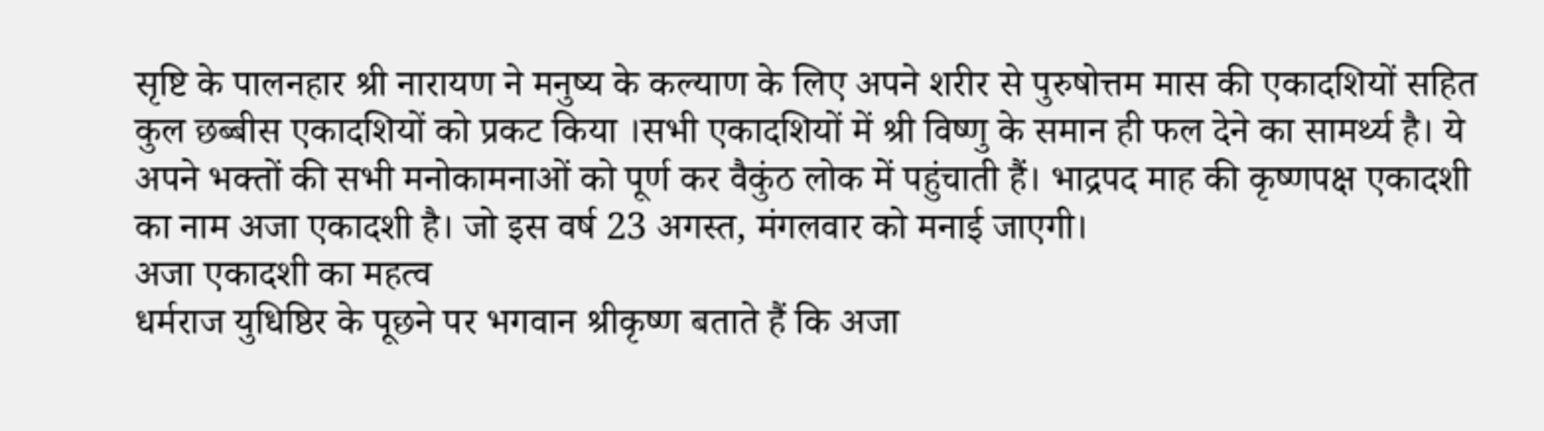सृष्टि के पालनहार श्री नारायण ने मनुष्य के कल्याण के लिए अपने शरीर से पुरुषोत्तम मास की एकादशियों सहित कुल छब्बीस एकादशियों को प्रकट किया ।सभी एकादशियों में श्री विष्णु के समान ही फल देने का सामर्थ्य है। ये अपने भक्तों की सभी मनोकामनाओं को पूर्ण कर वैकुंठ लोक में पहुंचाती हैं। भाद्रपद माह की कृष्णपक्ष एकादशी का नाम अजा एकादशी है। जो इस वर्ष 23 अगस्त, मंगलवार को मनाई जाएगी।
अजा एकादशी का महत्व
धर्मराज युधिष्ठिर के पूछने पर भगवान श्रीकृष्ण बताते हैं कि अजा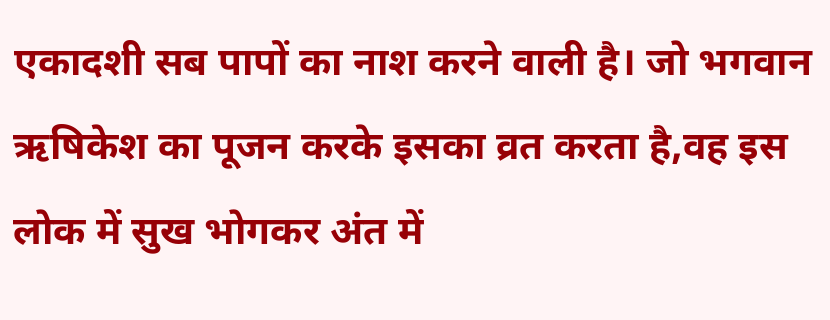एकादशी सब पापों का नाश करने वाली है। जो भगवान ऋषिकेश का पूजन करके इसका व्रत करता है,वह इस लोक में सुख भोगकर अंत में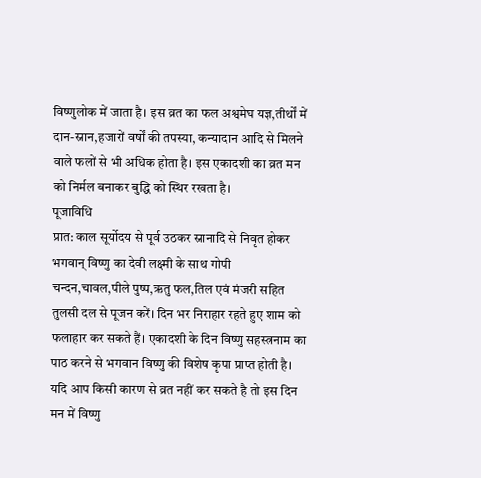विष्णुलोक में जाता है। इस व्रत का फल अश्वमेघ यज्ञ,तीर्थों में दान-स्नान,हजारों वर्षों की तपस्या, कन्यादान आदि से मिलने वाले फलों से भी अधिक होता है। इस एकादशी का व्रत मन को निर्मल बनाकर बुद्धि को स्थिर रखता है।
पूजाविधि
प्रात: काल सूर्योदय से पूर्व उठकर स्नानादि से निवृत होकर भगवान् विष्णु का देवी लक्ष्मी के साथ गोपी चन्दन,चावल,पीले पुष्प,ऋतु फल,तिल एवं मंजरी सहित तुलसी दल से पूजन करें। दिन भर निराहार रहते हुए शाम को फलाहार कर सकते हैं। एकादशी के दिन विष्णु सहस्त्रनाम का पाठ करने से भगवान विष्णु की विशेष कृपा प्राप्त होती है। यदि आप किसी कारण से व्रत नहीं कर सकते है तो इस दिन मन में विष्णु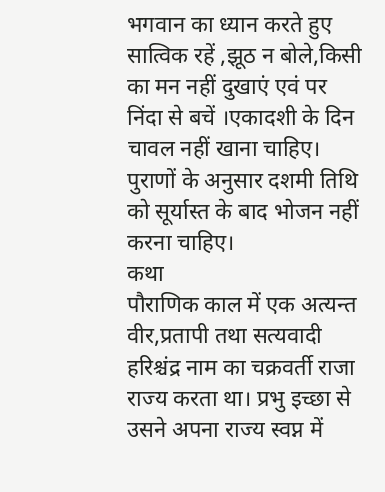भगवान का ध्यान करते हुए सात्विक रहें ,झूठ न बोले,किसी का मन नहीं दुखाएं एवं पर निंदा से बचें ।एकादशी के दिन चावल नहीं खाना चाहिए। पुराणों के अनुसार दशमी तिथि को सूर्यास्त के बाद भोजन नहीं करना चाहिए।
कथा
पौराणिक काल में एक अत्यन्त वीर,प्रतापी तथा सत्यवादी हरिश्चंद्र नाम का चक्रवर्ती राजा राज्य करता था। प्रभु इच्छा से उसने अपना राज्य स्वप्न में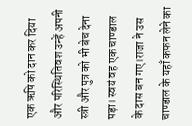एक ऋषि को दान कर दिया और परिस्थितिवश उन्हें अपनी स्त्री और पुत्र को भी बेच देना पड़ा। स्वयं वह एक चाण्डाल के दास बन गए।राजा ने उस चाण्डाल के यहाँ कफन लेने का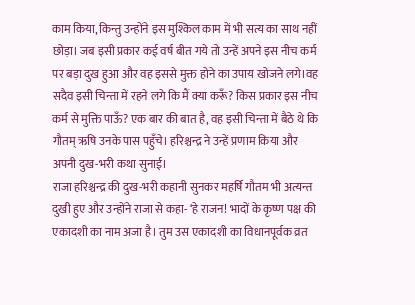काम किया, किन्तु उन्होंने इस मुश्किल काम में भी सत्य का साथ नहीं छोड़ा। जब इसी प्रकार कई वर्ष बीत गये तो उन्हें अपने इस नीच कर्म पर बड़ा दुख हुआ और वह इससे मुक्त होने का उपाय खोजने लगे।वह सदैव इसी चिन्ता में रहने लगे कि मैं क्या करूँ? किस प्रकार इस नीच कर्म से मुक्ति पाऊँ? एक बार की बात है, वह इसी चिन्ता में बैठे थे कि गौतम् ऋषि उनके पास पहुँचे। हरिश्चन्द्र ने उन्हें प्रणाम किया और अपनी दुख-भरी कथा सुनाई।
राजा हरिश्चन्द्र की दुख-भरी कहानी सुनकर महर्षि गौतम भी अत्यन्त दुखी हुए और उन्होंने राजा से कहा- ‘हे राजन! भादों के कृष्ण पक्ष की एकादशी का नाम अजा है। तुम उस एकादशी का विधानपूर्वक व्रत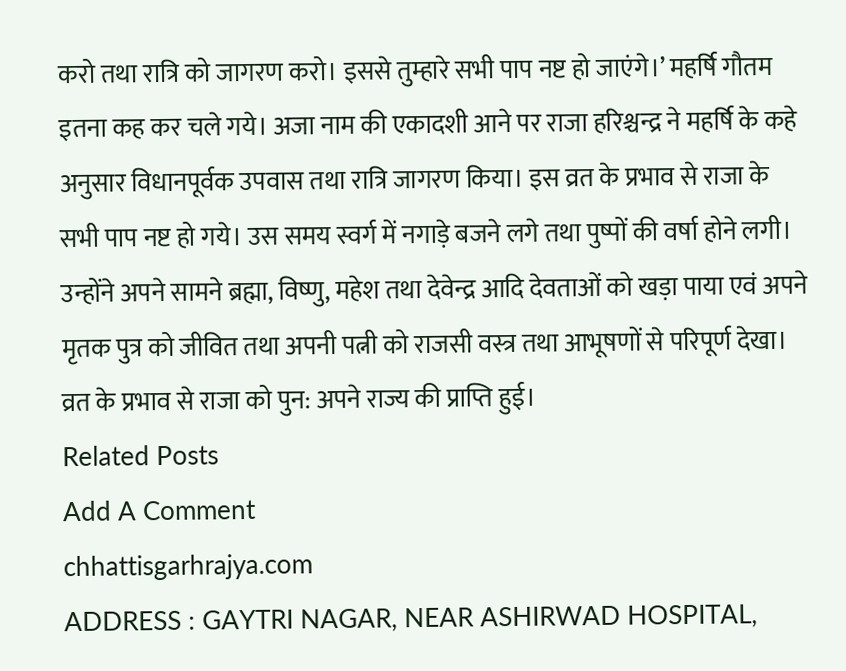करो तथा रात्रि को जागरण करो। इससे तुम्हारे सभी पाप नष्ट हो जाएंगे।’ महर्षि गौतम इतना कह कर चले गये। अजा नाम की एकादशी आने पर राजा हरिश्चन्द्र ने महर्षि के कहे अनुसार विधानपूर्वक उपवास तथा रात्रि जागरण किया। इस व्रत के प्रभाव से राजा के सभी पाप नष्ट हो गये। उस समय स्वर्ग में नगाड़े बजने लगे तथा पुष्पों की वर्षा होने लगी। उन्होंने अपने सामने ब्रह्मा, विष्णु, महेश तथा देवेन्द्र आदि देवताओं को खड़ा पाया एवं अपने मृतक पुत्र को जीवित तथा अपनी पत्नी को राजसी वस्त्र तथा आभूषणों से परिपूर्ण देखा। व्रत के प्रभाव से राजा को पुन: अपने राज्य की प्राप्ति हुई।
Related Posts
Add A Comment
chhattisgarhrajya.com
ADDRESS : GAYTRI NAGAR, NEAR ASHIRWAD HOSPITAL,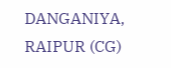DANGANIYA, RAIPUR (CG)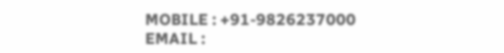MOBILE : +91-9826237000
EMAIL :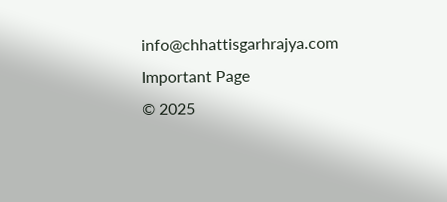info@chhattisgarhrajya.com
Important Page
© 2025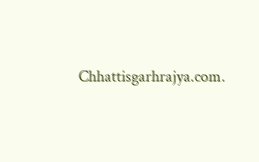Chhattisgarhrajya.com.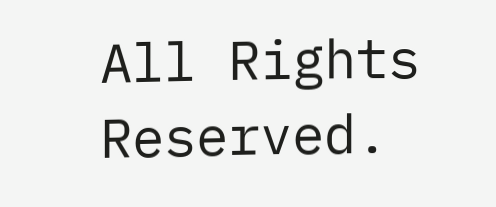All Rights Reserved.